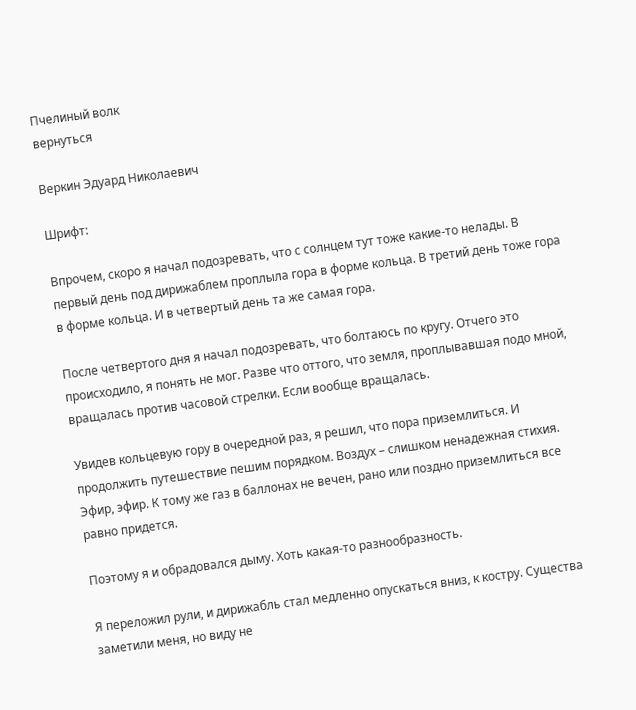Пчелиный волк
вернуться

Веркин Эдуард Николаевич

Шрифт:

Впрочем, скоро я начал подозревать, что с солнцем тут тоже какие-то нелады. В первый день под дирижаблем проплыла гора в форме кольца. В третий день тоже гора в форме кольца. И в четвертый день та же самая гора.

После четвертого дня я начал подозревать, что болтаюсь по кругу. Отчего это происходило, я понять не мог. Разве что оттого, что земля, проплывавшая подо мной, вращалась против часовой стрелки. Если вообще вращалась.

Увидев кольцевую гору в очередной раз, я решил, что пора приземлиться. И продолжить путешествие пешим порядком. Воздух – слишком ненадежная стихия. Эфир, эфир. К тому же газ в баллонах не вечен, рано или поздно приземлиться все равно придется.

Поэтому я и обрадовался дыму. Хоть какая-то разнообразность.

Я переложил рули, и дирижабль стал медленно опускаться вниз, к костру. Существа заметили меня, но виду не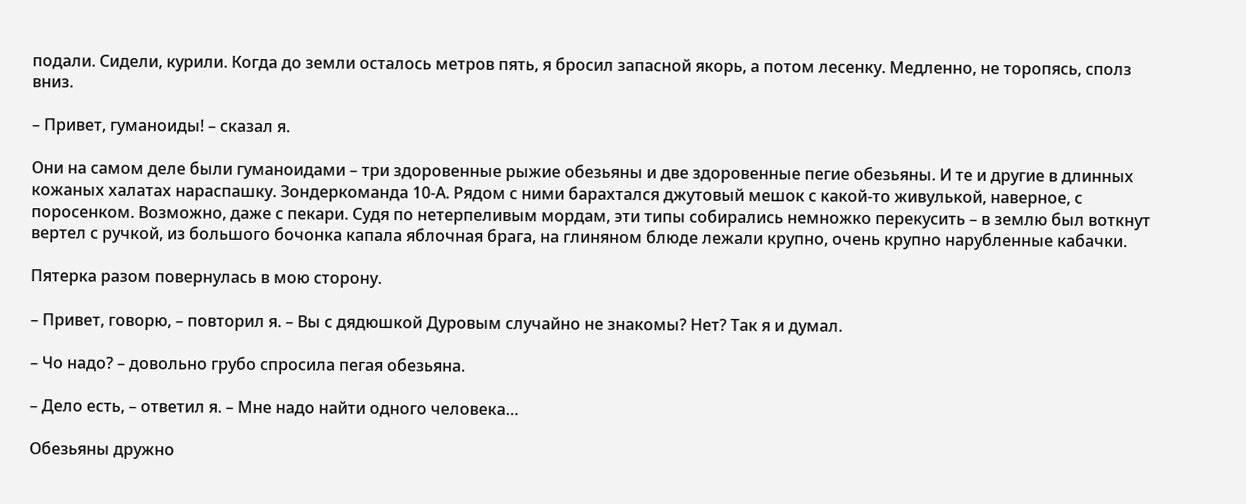подали. Сидели, курили. Когда до земли осталось метров пять, я бросил запасной якорь, а потом лесенку. Медленно, не торопясь, сполз вниз.

– Привет, гуманоиды! – сказал я.

Они на самом деле были гуманоидами – три здоровенные рыжие обезьяны и две здоровенные пегие обезьяны. И те и другие в длинных кожаных халатах нараспашку. Зондеркоманда 10-А. Рядом с ними барахтался джутовый мешок с какой-то живулькой, наверное, с поросенком. Возможно, даже с пекари. Судя по нетерпеливым мордам, эти типы собирались немножко перекусить – в землю был воткнут вертел с ручкой, из большого бочонка капала яблочная брага, на глиняном блюде лежали крупно, очень крупно нарубленные кабачки.

Пятерка разом повернулась в мою сторону.

– Привет, говорю, – повторил я. – Вы с дядюшкой Дуровым случайно не знакомы? Нет? Так я и думал.

– Чо надо? – довольно грубо спросила пегая обезьяна.

– Дело есть, – ответил я. – Мне надо найти одного человека…

Обезьяны дружно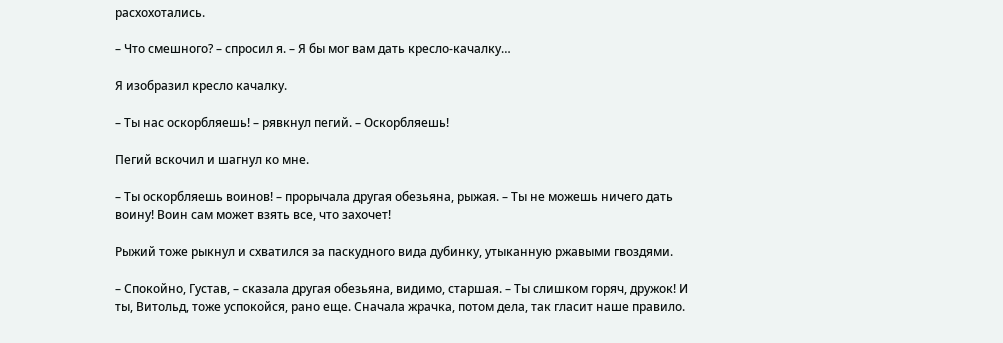расхохотались.

– Что смешного? – спросил я. – Я бы мог вам дать кресло-качалку…

Я изобразил кресло качалку.

– Ты нас оскорбляешь! – рявкнул пегий. – Оскорбляешь!

Пегий вскочил и шагнул ко мне.

– Ты оскорбляешь воинов! – прорычала другая обезьяна, рыжая. – Ты не можешь ничего дать воину! Воин сам может взять все, что захочет!

Рыжий тоже рыкнул и схватился за паскудного вида дубинку, утыканную ржавыми гвоздями.

– Спокойно, Густав, – сказала другая обезьяна, видимо, старшая. – Ты слишком горяч, дружок! И ты, Витольд, тоже успокойся, рано еще. Сначала жрачка, потом дела, так гласит наше правило.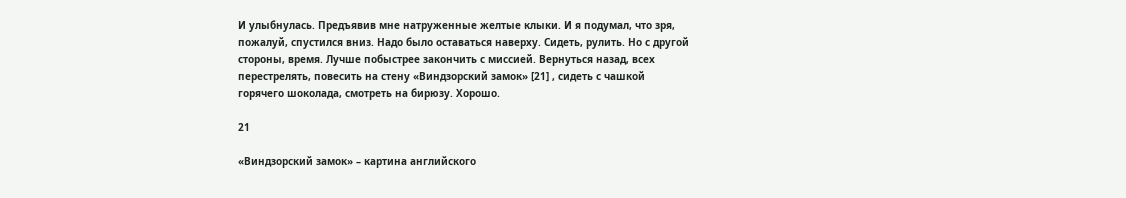И улыбнулась. Предъявив мне натруженные желтые клыки. И я подумал, что зря, пожалуй, спустился вниз. Надо было оставаться наверху. Сидеть, рулить. Но с другой стороны, время. Лучше побыстрее закончить с миссией. Вернуться назад, всех перестрелять, повесить на стену «Виндзорский замок» [21] , сидеть с чашкой горячего шоколада, смотреть на бирюзу. Хорошо.

21

«Виндзорский замок» – картина английского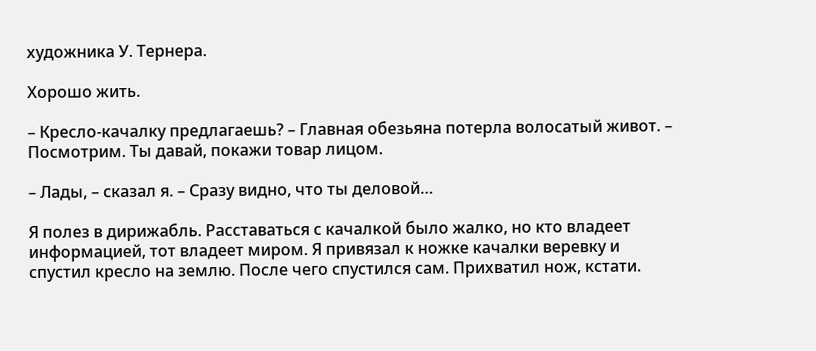художника У. Тернера.

Хорошо жить.

– Кресло-качалку предлагаешь? – Главная обезьяна потерла волосатый живот. – Посмотрим. Ты давай, покажи товар лицом.

– Лады, – сказал я. – Сразу видно, что ты деловой…

Я полез в дирижабль. Расставаться с качалкой было жалко, но кто владеет информацией, тот владеет миром. Я привязал к ножке качалки веревку и спустил кресло на землю. После чего спустился сам. Прихватил нож, кстати.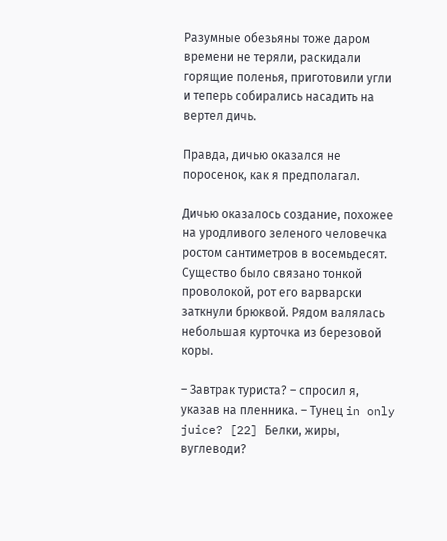Разумные обезьяны тоже даром времени не теряли, раскидали горящие поленья, приготовили угли и теперь собирались насадить на вертел дичь.

Правда, дичью оказался не поросенок, как я предполагал.

Дичью оказалось создание, похожее на уродливого зеленого человечка ростом сантиметров в восемьдесят. Существо было связано тонкой проволокой, рот его варварски заткнули брюквой. Рядом валялась небольшая курточка из березовой коры.

– Завтрак туриста? – спросил я, указав на пленника. – Тунец in only juice? [22] Белки, жиры, вуглеводи?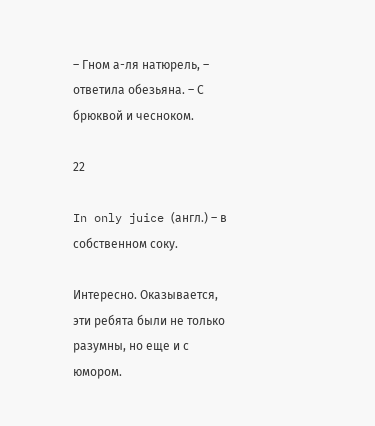– Гном а-ля натюрель, – ответила обезьяна. – С брюквой и чесноком.

22

In only juice (англ.) – в собственном соку.

Интересно. Оказывается, эти ребята были не только разумны, но еще и с юмором.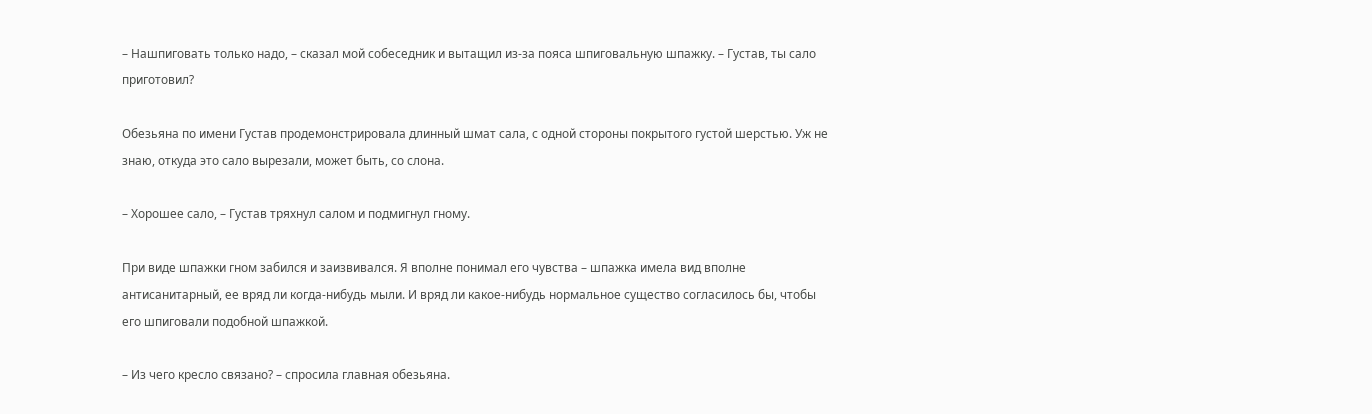– Нашпиговать только надо, – сказал мой собеседник и вытащил из-за пояса шпиговальную шпажку. – Густав, ты сало приготовил?

Обезьяна по имени Густав продемонстрировала длинный шмат сала, с одной стороны покрытого густой шерстью. Уж не знаю, откуда это сало вырезали, может быть, со слона.

– Хорошее сало, – Густав тряхнул салом и подмигнул гному.

При виде шпажки гном забился и заизвивался. Я вполне понимал его чувства – шпажка имела вид вполне антисанитарный, ее вряд ли когда-нибудь мыли. И вряд ли какое-нибудь нормальное существо согласилось бы, чтобы его шпиговали подобной шпажкой.

– Из чего кресло связано? – спросила главная обезьяна.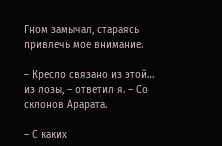Гном замычал, стараясь привлечь мое внимание.

– Кресло связано из этой… из лозы, – ответил я. – Со склонов Арарата.

– С каких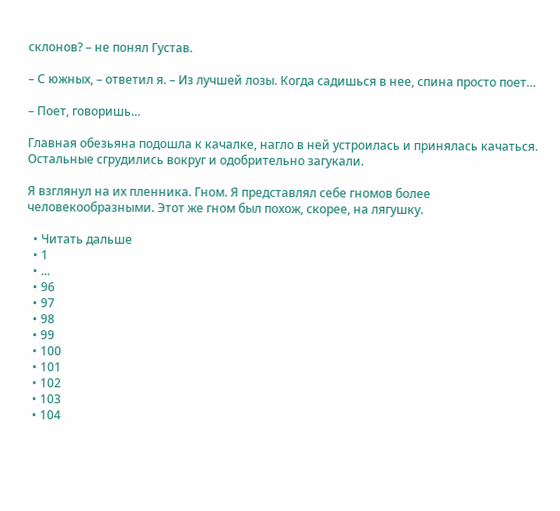склонов? – не понял Густав.

– С южных, – ответил я. – Из лучшей лозы. Когда садишься в нее, спина просто поет…

– Поет, говоришь…

Главная обезьяна подошла к качалке, нагло в ней устроилась и принялась качаться. Остальные сгрудились вокруг и одобрительно загукали.

Я взглянул на их пленника. Гном. Я представлял себе гномов более человекообразными. Этот же гном был похож, скорее, на лягушку.

  • Читать дальше
  • 1
  • ...
  • 96
  • 97
  • 98
  • 99
  • 100
  • 101
  • 102
  • 103
  • 104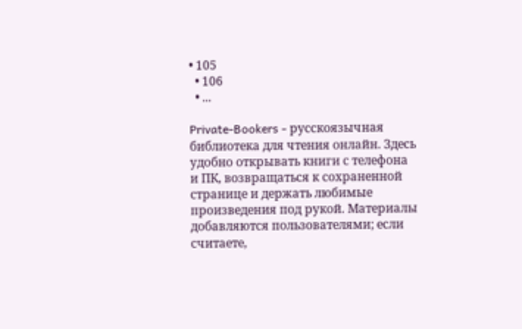• 105
  • 106
  • ...

Private-Bookers - русскоязычная библиотека для чтения онлайн. Здесь удобно открывать книги с телефона и ПК, возвращаться к сохраненной странице и держать любимые произведения под рукой. Материалы добавляются пользователями; если считаете,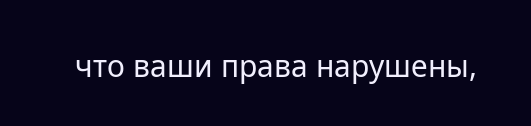что ваши права нарушены,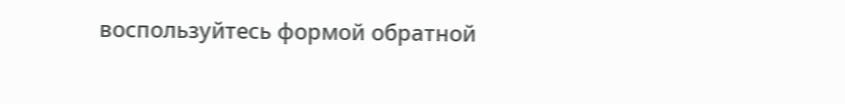воспользуйтесь формой обратной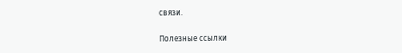связи.

Полезные ссылки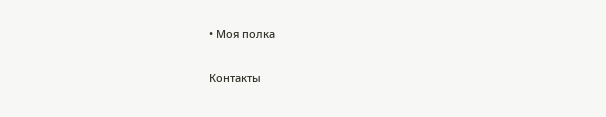• Моя полка

Контакты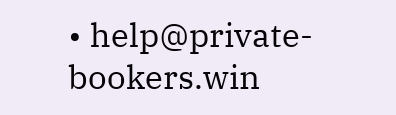• help@private-bookers.win